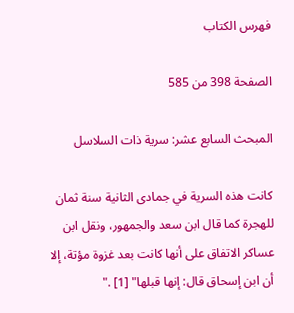فهرس الكتاب

الصفحة 398 من 585

المبحث السابع عشر: سرية ذات السلاسل

كانت هذه السرية في جمادى الثانية سنة ثمان للهجرة كما قال ابن سعد والجمهور، ونقل ابن عساكر الاتفاق على أنها كانت بعد غزوة مؤتة، إلا أن ابن إسحاق قال: إنها قبلها" [1] ."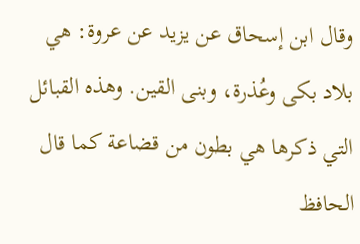وقال ابن إسحاق عن يزيد عن عروة: هي بلاد بكى وعُذرة، وبنى القين. وهذه القبائل التي ذكرها هي بطون من قضاعة كما قال الحافظ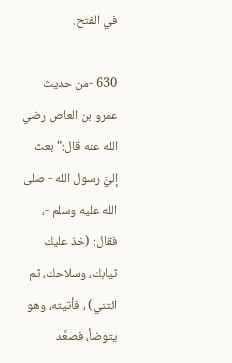في الفتح.

630 -من حديث عمرو بن العاص رضي الله عنه قال:"بعث إليَّ رسول الله - صلى الله عليه وسلم -، فقال: (خذ عليك ثيابك، وسلاحك، ثم ائتني) ، فأتيته، وهو يتوضأ، فصعَّد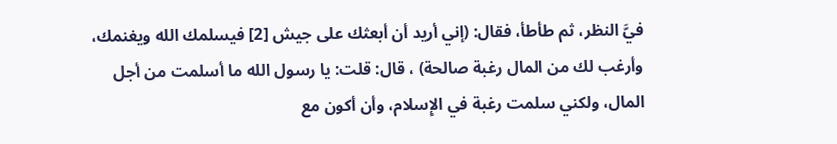فيَّ النظر، ثم طأطأ، فقال: (إني أريد أن أبعثك على جيش [2] فيسلمك الله ويغنمك، وأرغب لك من المال رغبة صالحة) ، قال: قلت: يا رسول الله ما أسلمت من أجل المال، ولكني سلمت رغبة في الإِسلام، وأن أكون مع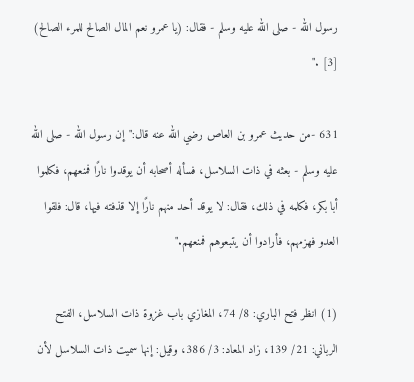رسول الله - صلى الله عليه وسلم - فقال: (يا عمرو نعم المال الصالح للمرء الصالح) [3] ."

631 -من حديث عمرو بن العاص رضي الله عنه قال:"إن رسول الله - صلى الله عليه وسلم - بعثه في ذات السلاسل، فسأله أصحابه أن يوقدوا نارًا فمنعهم، فكلموا أبا بكر، فكلمه في ذلك، فقال: لا يوقد أحد منهم نارًا إلا قذفته فيها، قال: فلقوا العدو فهزمهم، فأرادوا أن يتبعوهم فمنعهم."

(1) انظر فتح الباري: 8/ 74، المغازي باب غزوة ذات السلاسل، الفتح الرباني: 21/ 139، زاد المعاد: 3/ 386، وقيل: إنها سميت ذات السلاسل لأن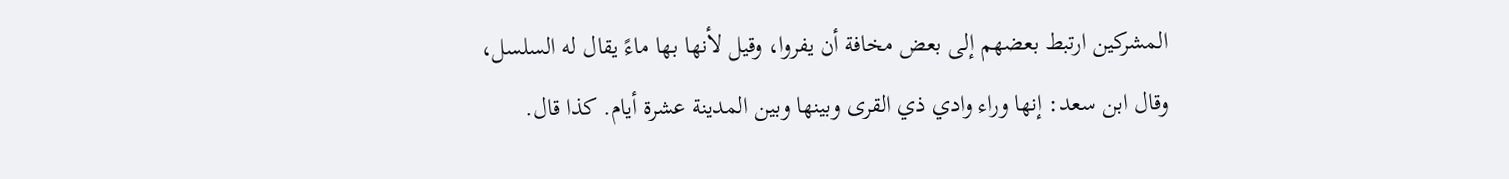المشركين ارتبط بعضهم إلى بعض مخافة أن يفروا، وقيل لأنها بها ماءً يقال له السلسل، وقال ابن سعد: إنها وراء وادي ذي القرى وبينها وبين المدينة عشرة أيام. كذا قال.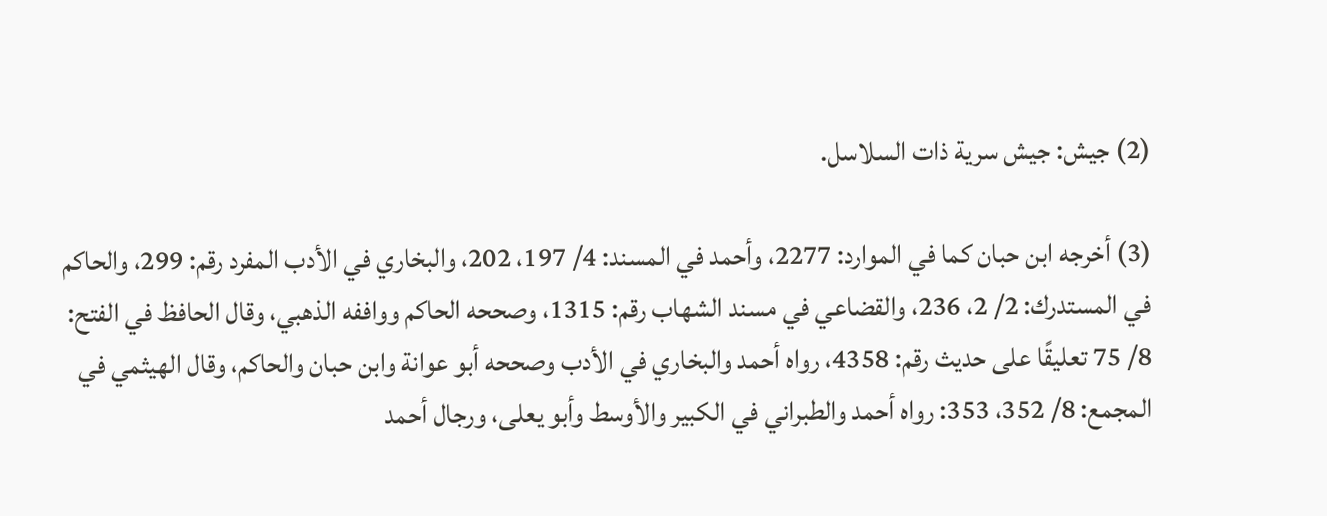(2) جيش: جيش سرية ذات السلاسل.

(3) أخرجه ابن حبان كما في الموارد: 2277، وأحمد في المسند: 4/ 197، 202، والبخاري في الأدب المفرد رقم: 299، والحاكم في المستدرك: 2/ 2، 236، والقضاعي في مسند الشهاب رقم: 1315، وصححه الحاكم وواففه الذهبي، وقال الحافظ في الفتح: 8/ 75 تعليقًا على حديث رقم: 4358، رواه أحمد والبخاري في الأدب وصححه أبو عوانة وابن حبان والحاكم، وقال الهيثمي في المجمع: 8/ 352، 353: رواه أحمد والطبراني في الكبير والأوسط وأبو يعلى، ورجال أحمد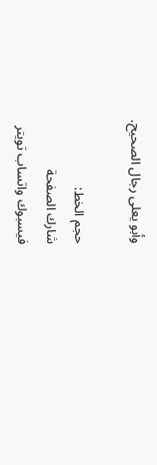وأبو يعلى رجال الصحيح.

حجم الخط:
شارك الصفحة
فيسبوك واتساب تويتر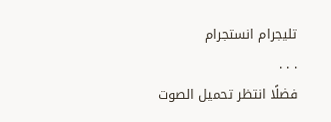تليجرام انستجرام
. . .
فضلًا انتظر تحميل الصوت